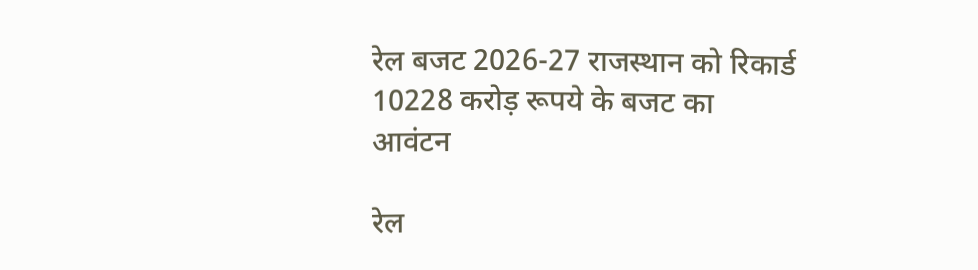रेल बजट 2026-27 राजस्थान को रिकार्ड 10228 करोड़ रूपये के बजट का आवंटन

रेल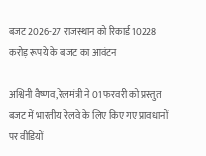बजट 2026-27 राजस्थान को रिकार्ड 10228 करोड़ रूपये के बजट का आवंटन

अश्विनी वैष्णव,रेलमंत्री ने 01 फरवरी को प्रस्तुत बजट में भारतीय रेलवे के लिए किए गए प्रावधानों पर वीडियों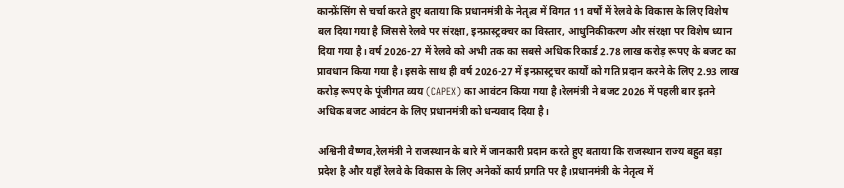कान्फ्रेंसिंग से चर्चा करते हुए बताया कि प्रधानमंत्री के नेतृत्व में विगत 11 वर्षों में रेलवे के विकास के लिए विशेष बल दिया गया है जिससे रेलवे पर संरक्षा, इन्फ्रास्ट्रक्चर का विस्तार, आधुनिकीकरण और संरक्षा पर विशेष ध्यान दिया गया है। वर्ष 2026-27 में रेलवे को अभी तक का सबसे अधिक रिकार्ड 2.78 लाख करोड़ रूपए के बजट का प्रावधान किया गया है। इसके साथ ही वर्ष 2026-27 में इन्फ्रास्ट्रचर कार्यों को गति प्रदान करने के लिए 2.93 लाख करोड़ रूपए के पूंजीगत व्यय (CAPEX) का आवंटन किया गया है।रेलमंत्री ने बजट 2026 में पहली बार इतने अधिक बजट आवंटन के लिए प्रधानमंत्री को धन्यवाद दिया है।

अश्विनी वैष्णव,रेलमंत्री ने राजस्थान के बारे में जानकारी प्रदान करते हुए बताया कि राजस्थान राज्य बहुत बड़ा प्रदेश है और यहाँ रेलवे के विकास के लिए अनेकों कार्य प्रगति पर है।प्रधानमंत्री के नेतृत्व में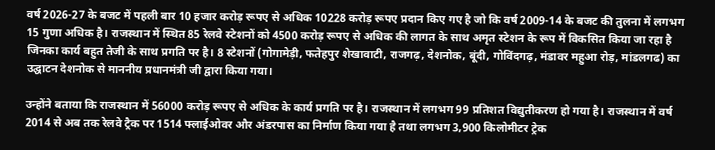वर्ष 2026-27 के बजट में पहली बार 10 हजार करोड़ रूपए से अधिक 10228 करोड़ रूपए प्रदान किए गए है जो कि वर्ष 2009-14 के बजट की तुलना में लगभग 15 गुणा अधिक है। राजस्थान में स्थित 85 रेलवे स्टेशनों को 4500 करोड़ रूपए से अधिक की लागत के साथ अमृत स्टेशन के रूप में विकसित किया जा रहा है जिनका कार्य बहुत तेजी के साथ प्रगति पर है। 8 स्टेशनों (गोगामेड़ी, फतेहपुर शेखावाटी, राजगढ़, देशनोक, बूंदी, गोविंदगढ़, मंडावर महुआ रोड़, मांडलगढ) का उद्घाटन देशनोक से माननीय प्रधानमंत्री जी द्वारा किया गया।

उन्होंने बताया कि राजस्थान में 56000 करोड़ रूपए से अधिक के कार्य प्रगति पर है। राजस्थान में लगभग 99 प्रतिशत विद्युतीकरण हो गया है। राजस्थान में वर्ष 2014 से अब तक रेलवे ट्रैक पर 1514 फ्लाईओवर और अंडरपास का निर्माण किया गया है तथा लगभग 3,900 किलोमीटर ट्रेक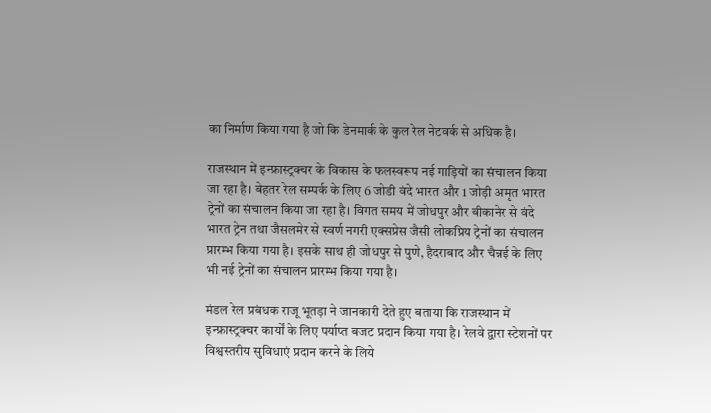का निर्माण किया गया है जो कि डेनमार्क के कुल रेल नेटवर्क से अधिक है।

राजस्थान में इन्फ्रास्ट्रक्चर के विकास के फलस्वरूप नई गाड़ियों का संचालन किया जा रहा है। बेहतर रेल सम्पर्क के लिए 6 जोडी वंदे भारत और 1 जोड़ी अमृत भारत ट्रेनों का संचालन किया जा रहा है। विगत समय में जोधपुर और बीकानेर से वंदे भारत ट्रेन तथा जैसलमेर से स्वर्ण नगरी एक्सप्रेस जैसी लोकप्रिय ट्रेनों का संचालन प्रारम्भ किया गया है। इसके साथ ही जोधपुर से पुणे, हैदराबाद और चैन्नई के लिए भी नई ट्रेनों का संचालन प्रारम्भ किया गया है।

मंडल रेल प्रबंधक राजू भूतड़ा ने जानकारी देते हुए बताया कि राजस्थान में इन्फ्रास्ट्रक्चर कार्यों के लिए पर्याप्त बजट प्रदान किया गया है। रेलवे द्वारा स्टेशनों पर विश्वस्तरीय सुविधाएं प्रदान करने के लिये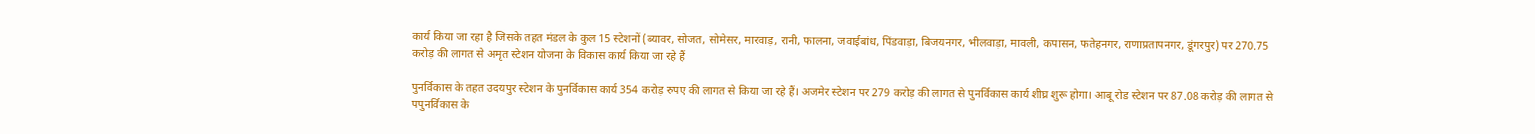कार्य किया जा रहा है जिसके तहत मंडल के कुल 15 स्टेशनों (ब्यावर, सोजत, सोमेसर, मारवाड़, रानी, फालना, जवाईबांध, पिंडवाड़ा, बिजयनगर, भीलवाड़ा, मावली, कपासन, फतेहनगर, राणाप्रतापनगर, डूंगरपुर) पर 270.75 करोड़ की लागत से अमृत स्टेशन योजना के विकास कार्य किया जा रहे हैं

पुनर्विकास के तहत उदयपुर स्टेशन के पुनर्विकास कार्य 354 करोड़ रुपए की लागत से किया जा रहे हैं। अजमेर स्टेशन पर 279 करोड़ की लागत से पुनर्विकास कार्य शीघ्र शुरू होगा। आबू रोड स्टेशन पर 87.08 करोड़ की लागत से पपुनर्विकास के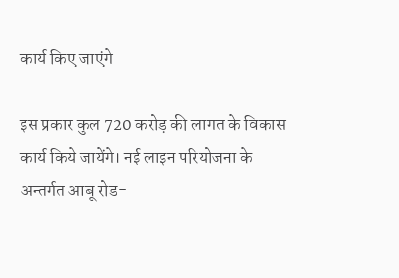कार्य किए जाएंगे

इस प्रकार कुल 720 करोड़ की लागत के विकास कार्य किये जायेंगे। नई लाइन परियोजना के अन्तर्गत आबू रोड-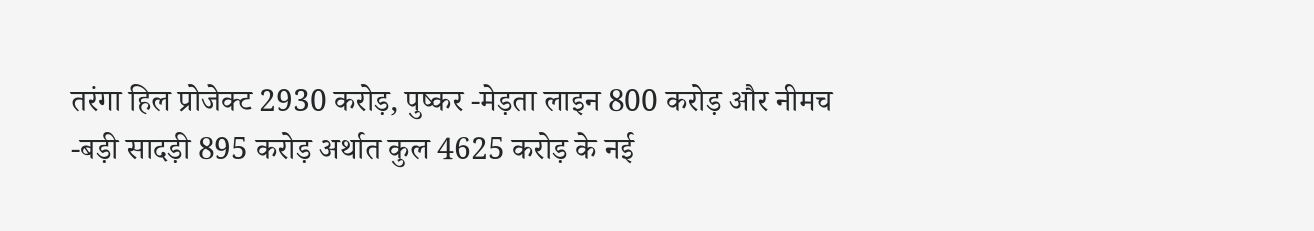तरंगा हिल प्रोजेक्ट 2930 करोड़, पुष्कर -मेड़ता लाइन 800 करोड़ और नीमच -बड़ी सादड़ी 895 करोड़ अर्थात कुल 4625 करोड़ के नई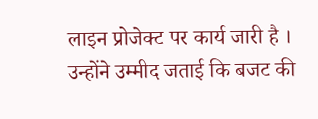लाइन प्रोजेक्ट पर कार्य जारी है । उन्होंने उम्मीद जताई कि बजट की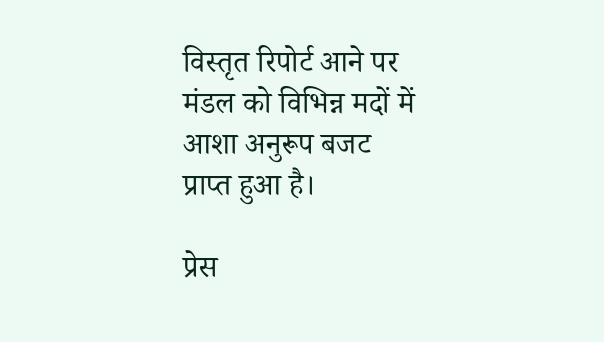विस्तृत रिपोर्ट आने पर मंडल को विभिन्न मदों में आशा अनुरूप बजट प्राप्त हुआ है।

प्रेस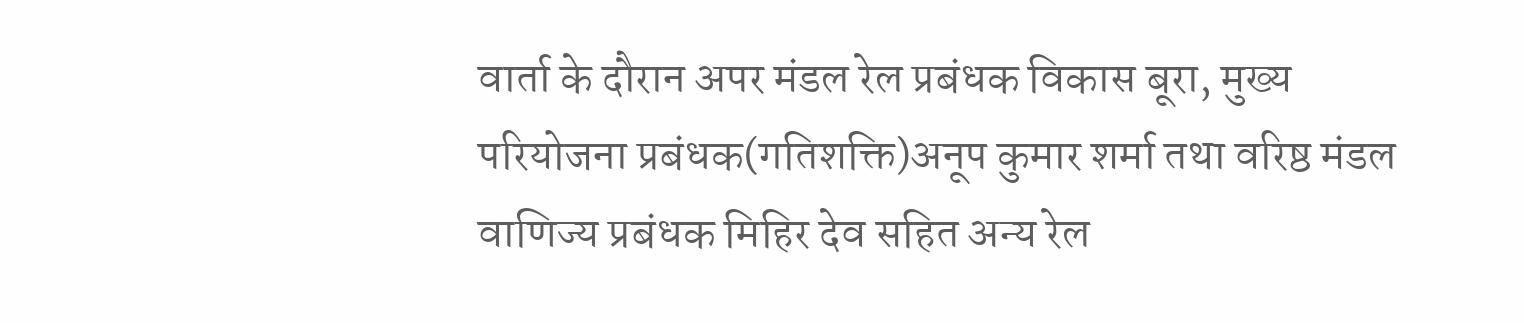वार्ता के दौरान अपर मंडल रेल प्रबंधक विकास बूरा, मुख्य परियोजना प्रबंधक(गतिशक्ति)अनूप कुमार शर्मा तथा वरिष्ठ मंडल वाणिज्य प्रबंधक मिहिर देव सहित अन्य रेल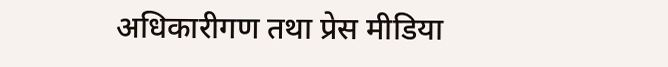अधिकारीगण तथा प्रेस मीडिया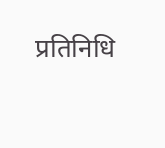प्रतिनिधि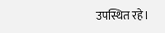उपस्थित रहे।